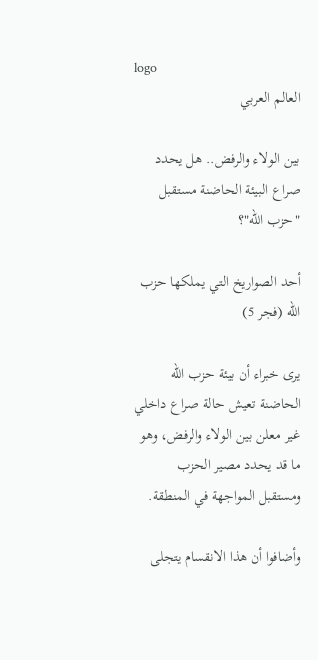logo
العالم العربي

بين الولاء والرفض.. هل يحدد صراع البيئة الحاضنة مستقبل "حزب الله"؟

أحد الصواريخ التي يملكها حزب الله (فجر 5)

يرى خبراء أن بيئة حزب الله الحاضنة تعيش حالة صراع داخلي غير معلن بين الولاء والرفض، وهو ما قد يحدد مصير الحزب ومستقبل المواجهة في المنطقة.

وأضافوا أن هذا الانقسام يتجلى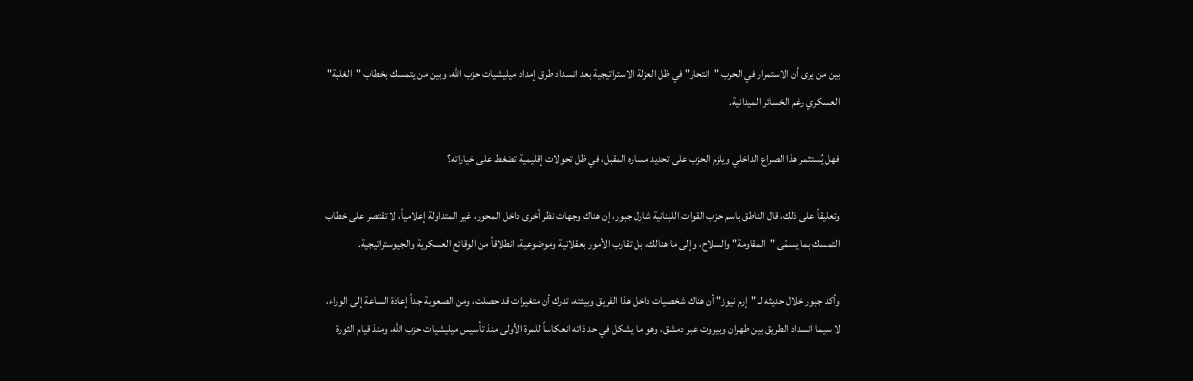بين من يرى أن الاستمرار في الحرب "انتحار" في ظل العزلة الاستراتيجية بعد انسداد طرق إمداد ميليشيات حزب الله، وبين من يتمسك بخطاب "الغلبة" العسكري رغم الخسائر الميدانية.

فهل يُستثمر هذا الصراع الداخلي ويلزم الحزب على تحديد مساره المقبل، في ظل تحولات إقليمية تضغط على خياراته؟

وتعليقاً على ذلك، قال الناطق باسم حزب القوات اللبنانية شارل جبور، إن هناك وجهات نظر أخرى داخل المحور، غير المتداولة إعلامياً، لا تقتصر على خطاب التمسك بما يسمّى "المقاومة" والسلاح، وإلى ما هنالك، بل تقارب الأمور بعقلانية وموضوعية، انطلاقاً من الوقائع العسكرية والجيوستراتيجية.

وأكد جبور خلال حديثه لـ "إرم نيوز" أن هناك شخصيات داخل هذا الفريق وبيئته، تدرك أن متغيرات قد حصلت، ومن الصعوبة جداً إعادة الساعة إلى الوراء، لا سيما انسداد الطريق بين طهران وبيروت عبر دمشق، وهو ما يشكل في حد ذاته انعكاساً للمرة الأولى منذ تأسيس ميليشيات حزب الله، ومنذ قيام الثورة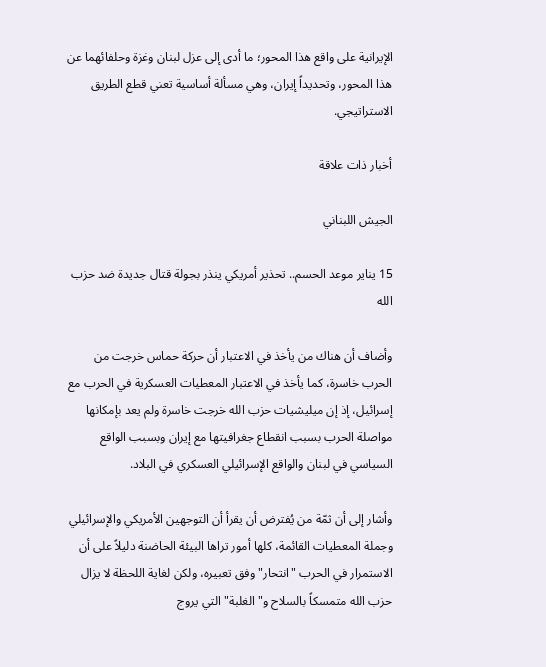الإيرانية على واقع هذا المحور؛ ما أدى إلى عزل لبنان وغزة وحلفائهما عن هذا المحور، وتحديداً إيران، وهي مسألة أساسية تعني قطع الطريق الاستراتيجي.

أخبار ذات علاقة

الجيش اللبناني

15 يناير موعد الحسم.. تحذير أمريكي ينذر بجولة قتال جديدة ضد حزب الله

وأضاف أن هناك من يأخذ في الاعتبار أن حركة حماس خرجت من الحرب خاسرة، كما يأخذ في الاعتبار المعطيات العسكرية في الحرب مع إسرائيل، إذ إن ميليشيات حزب الله خرجت خاسرة ولم يعد بإمكانها مواصلة الحرب بسبب انقطاع جغرافيتها مع إيران وبسبب الواقع السياسي في لبنان والواقع الإسرائيلي العسكري في البلاد.

وأشار إلى أن ثمّة من يُفترض أن يقرأ أن التوجهين الأمريكي والإسرائيلي وجملة المعطيات القائمة، كلها أمور تراها البيئة الحاضنة دليلاً على أن الاستمرار في الحرب "انتحار" وفق تعبيره، ولكن لغاية اللحظة لا يزال حزب الله متمسكاً بالسلاح و"الغلبة" التي يروج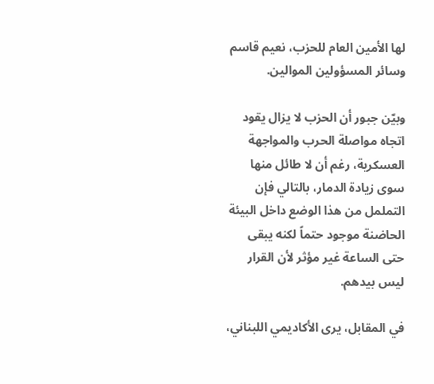لها الأمين العام للحزب، نعيم قاسم وسائر المسؤولين الموالين.

وبيّن جبور أن الحزب لا يزال يقود اتجاه مواصلة الحرب والمواجهة العسكرية، رغم أن لا طائل منها سوى زيادة الدمار، بالتالي فإن التململ من هذا الوضع داخل البيئة الحاضنة موجود حتماً لكنه يبقى حتى الساعة غير مؤثر لأن القرار ليس بيدهم.

في المقابل، يرى الأكاديمي اللبناني،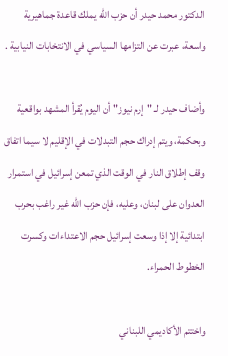الدكتور محمد حيدر أن حزب الله يملك قاعدة جماهيرية واسعة، عبرت عن التزامها السياسي في الانتخابات النيابية .

وأضاف حيدر لـ "إرم نيوز" أن اليوم يُقرأ المشهد بواقعية وبحكمة، ويتم إدراك حجم التبدلات في الإقليم لا سيما اتفاق وقف إطلاق النار في الوقت الذي تمعن إسرائيل في استمرار العدوان على لبنان، وعليه، فإن حزب الله غير راغب بحرب ابتدائية إلا إذا وسعت إسرائيل حجم الاعتداءات وكسرت الخطوط الحمراء.

واختتم الأكاديمي اللبناني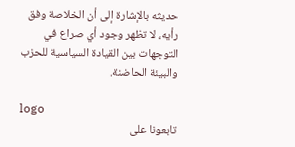حديثه بالإشارة إلى أن الخلاصة وفق رأيه، لا تظهر وجود أي صراع في التوجهات بين القيادة السياسية للحزب والبيئة الحاضنة.

logo
تابعونا على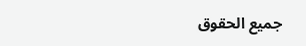جميع الحقوق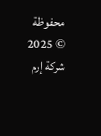محفوظة © 2025 شركة إرم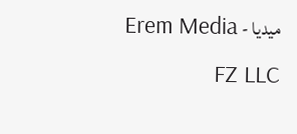ميديا - Erem Media FZ LLC